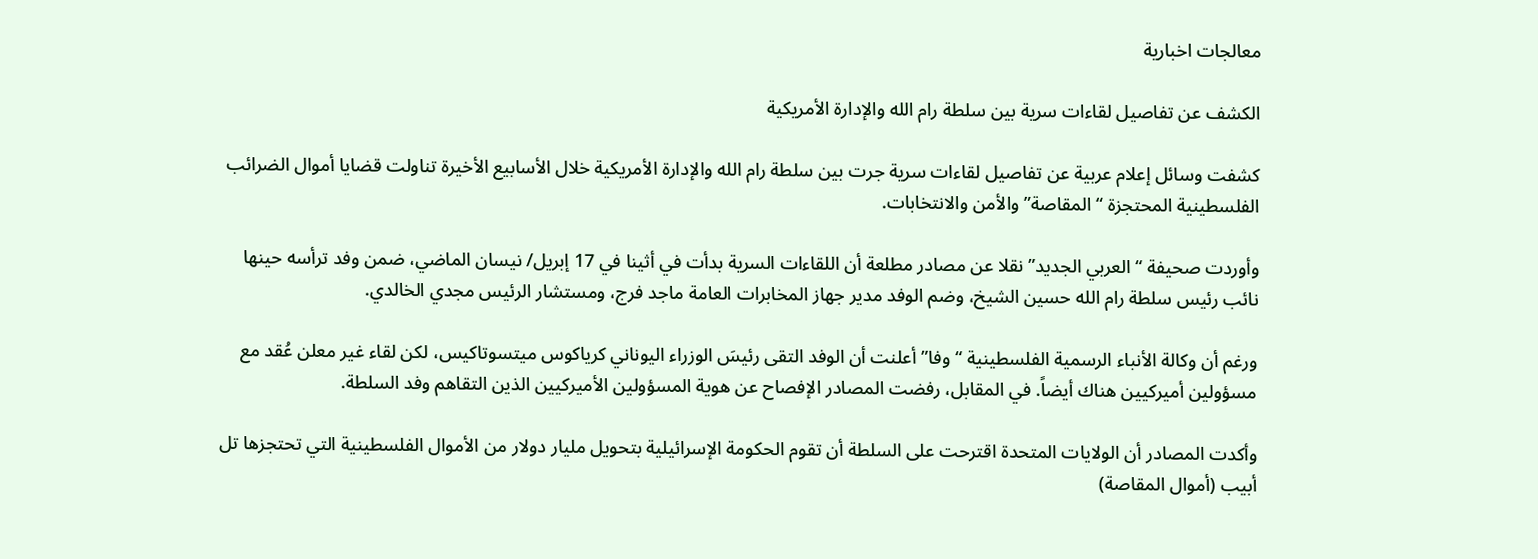معالجات اخبارية

الكشف عن تفاصيل لقاءات سرية بين سلطة رام الله والإدارة الأمريكية

كشفت وسائل إعلام عربية عن تفاصيل لقاءات سرية جرت بين سلطة رام الله والإدارة الأمريكية خلال الأسابيع الأخيرة تناولت قضايا أموال الضرائب الفلسطينية المحتجزة “المقاصة” والأمن والانتخابات.

وأوردت صحيفة “العربي الجديد” نقلا عن مصادر مطلعة أن اللقاءات السرية بدأت في أثينا في 17 إبريل/ نيسان الماضي، ضمن وفد ترأسه حينها نائب رئيس سلطة رام الله حسين الشيخ، وضم الوفد مدير جهاز المخابرات العامة ماجد فرج، ومستشار الرئيس مجدي الخالدي.

ورغم أن وكالة الأنباء الرسمية الفلسطينية “وفا” أعلنت أن الوفد التقى رئيسَ الوزراء اليوناني كرياكوس ميتسوتاكيس، لكن لقاء غير معلن عُقد مع مسؤولين أميركيين هناك أيضاً. في المقابل، رفضت المصادر الإفصاح عن هوية المسؤولين الأميركيين الذين التقاهم وفد السلطة.

وأكدت المصادر أن الولايات المتحدة اقترحت على السلطة أن تقوم الحكومة الإسرائيلية بتحويل مليار دولار من الأموال الفلسطينية التي تحتجزها تل أبيب (أموال المقاصة)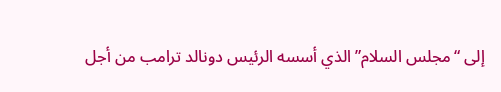إلى “مجلس السلام” الذي أسسه الرئيس دونالد ترامب من أجل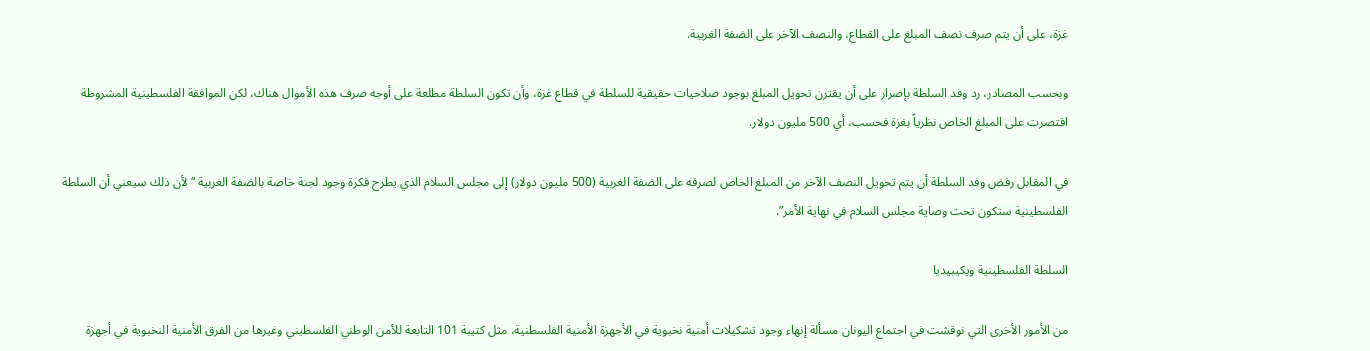غزة، على أن يتم صرف نصف المبلغ على القطاع، والنصف الآخر على الضفة الغربية.

وبحسب المصادر، رد وفد السلطة بإصرار على أن يقترن تحويل المبلغ بوجود صلاحيات حقيقية للسلطة في قطاع غزة، وأن تكون السلطة مطلعة على أوجه صرف هذه الأموال هناك، لكن الموافقة الفلسطينية المشروطة اقتصرت على المبلغ الخاص نظرياً بغزة فحسب، أي 500 مليون دولار.

في المقابل رفض وفد السلطة أن يتم تحويل النصف الآخر من المبلغ الخاص لصرفه على الضفة الغربية (500 مليون دولار) إلى مجلس السلام الذي يطرح فكرة وجود لجنة خاصة بالضفة الغربية “لأن ذلك سيعني أن السلطة الفلسطينية ستكون تحت وصاية مجلس السلام في نهاية الأمر”.

السلطة الفلسطينية ويكيبيديا

من الأمور الأخرى التي نوقشت في اجتماع اليونان مسألة إنهاء وجود تشكيلات أمنية نخبوية في الأجهزة الأمنية الفلسطنية، مثل كتيبة 101 التابعة للأمن الوطني الفلسطيني وغيرها من الفرق الأمنية النخبوية في أجهزة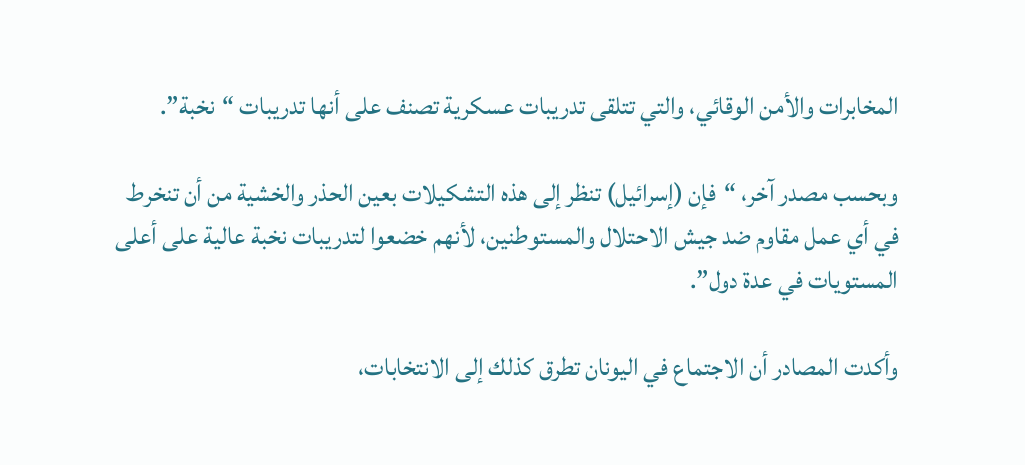المخابرات والأمن الوقائي، والتي تتلقى تدريبات عسكرية تصنف على أنها تدريبات “نخبة”.

وبحسب مصدر آخر، “فإن (إسرائيل) تنظر إلى هذه التشكيلات بعين الحذر والخشية من أن تنخرط في أي عمل مقاوم ضد جيش الاحتلال والمستوطنين، لأنهم خضعوا لتدريبات نخبة عالية على أعلى المستويات في عدة دول”.

وأكدت المصادر أن الاجتماع في اليونان تطرق كذلك إلى الانتخابات،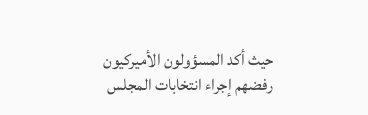حيث أكد المسؤولون الأميركيون رفضهم إجراء انتخابات المجلس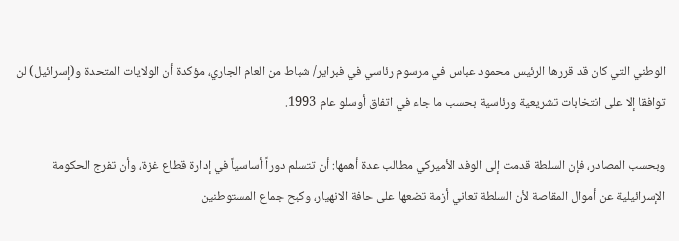الوطني التي كان قد قررها الرئيس محمود عباس في مرسوم رئاسي في فبراير/ شباط من العام الجاري، مؤكدة أن الولايات المتحدة و(إسرائيل) لن توافقا إلا على انتخابات تشريعية ورئاسية بحسب ما جاء في اتفاق أوسلو عام 1993.

وبحسب المصادر، فإن السلطة قدمت إلى الوفد الأميركي مطالب عدة أهمها: أن تتسلم دوراً أساسياً في إدارة قطاع غزة، وأن تفرج الحكومة الإسرائيلية عن أموال المقاصة لأن السلطة تعاني أزمة تضعها على حافة الانهيار، وكبح جماع المستوطنين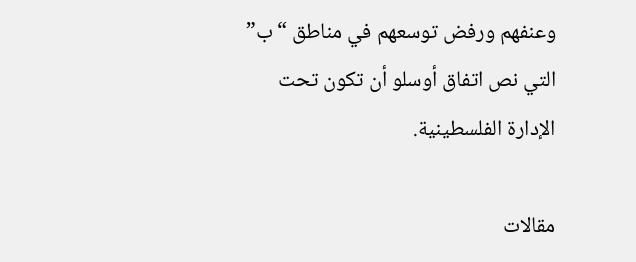وعنفهم ورفض توسعهم في مناطق “ب” التي نص اتفاق أوسلو أن تكون تحت الإدارة الفلسطينية.

مقالات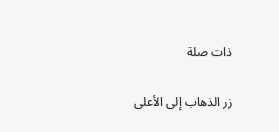ذات صلة

زر الذهاب إلى الأعلى